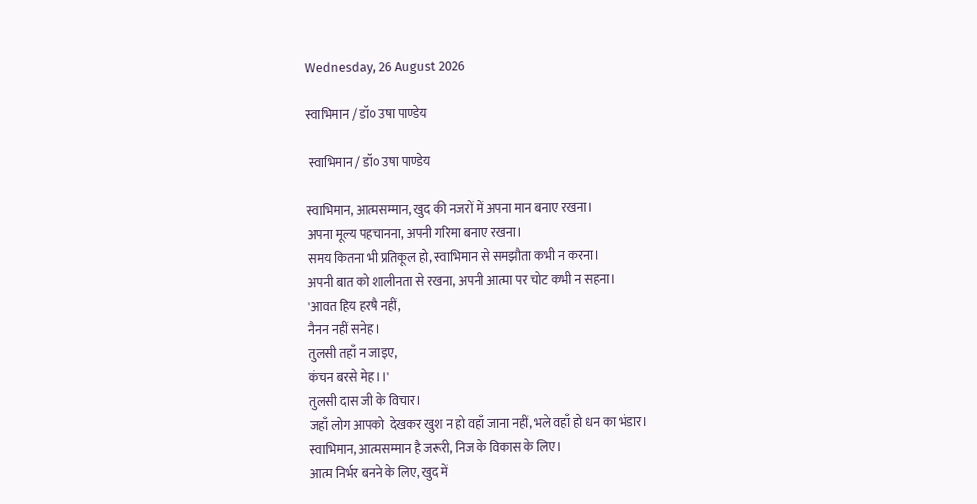Wednesday, 26 August 2026

स्वाभिमान / डॉ० उषा पाण्डेय

 स्वाभिमान / डॉ० उषा पाण्डेय

स्वाभिमान, आत्मसम्मान, खुद की नजरों में अपना मान बनाए रखना।
अपना मूल्य पहचानना, अपनी गरिमा बनाए रखना।
समय कितना भी प्रतिकूल हो, स्वाभिमान से समझौता कभी न करना।
अपनी बात को शालीनता से रखना, अपनी आत्मा पर चोट कभी न सहना।
'आवत हिय हरषै नहीं,
नैनन नहीं सनेह।
तुलसी तहाँ न जाइए,
कंचन बरसे मेह।।'
तुलसी दास जी के विचार।
जहाँ लोग आपको  देखकर खुश न हो वहाँ जाना नहीं, भले वहाँ हो धन का भंडार।
स्वाभिमान, आत्मसम्मान है जरूरी, निज के विकास के लिए।
आत्म निर्भर बनने के लिए, खुद में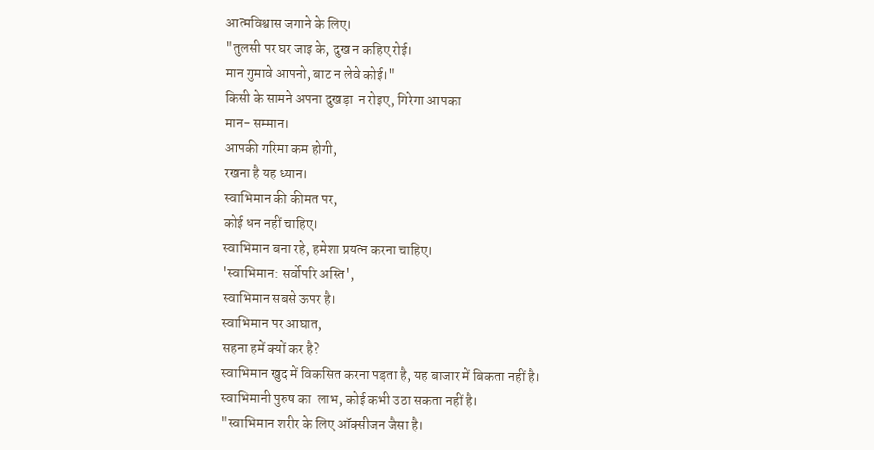आत्मविश्वास जगाने के लिए।
"तुलसी पर घर जाइ के, दुख न कहिए रोई।
मान गुमावे आपनो, बाट न लेवे कोई।"
किसी के सामने अपना दुखड़ा  न रोइए, गिरेगा आपका
मान- सम्मान।
आपकी गरिमा कम होगी,
रखना है यह ध्यान।
स्वाभिमान की कीमत पर,
कोई धन नहीं चाहिए।
स्वाभिमान बना रहे, हमेशा प्रयत्न करना चाहिए।
'स्वाभिमान: सर्वोपरि अस्ति',
स्वाभिमान सबसे ऊपर है।
स्वाभिमान पर आघात,
सहना हमें क्यों कर है?
स्वाभिमान खुद में विकसित करना पड़ता है, यह बाजार में बिकता नहीं है।
स्वाभिमानी पुरुष का  लाभ, कोई कभी उठा सकता नहीं है।
"स्वाभिमान शरीर के लिए ऑक्सीजन जैसा है।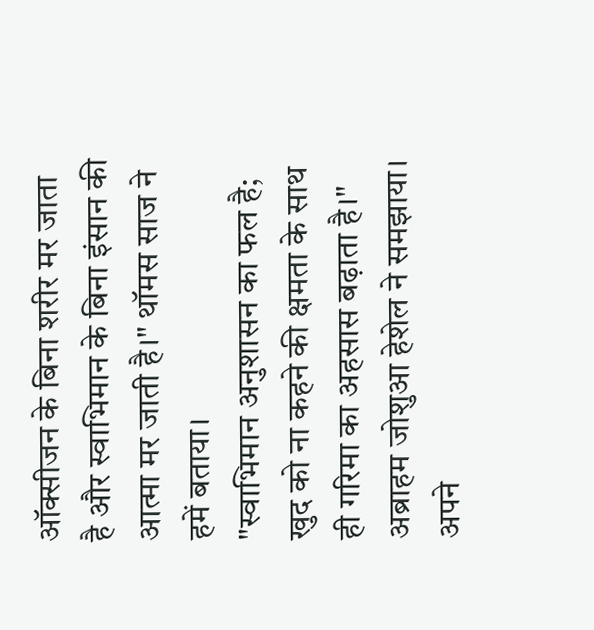ऑक्सीजन के बिना शरीर मर जाता है और स्वाभिमान के बिना इंसान की आत्मा मर जाती है।" थॉमस साज ने हमें बताया।
"स्वाभिमान अनुशासन का फल है; खुद को ना कहने की क्षमता के साथ ही गरिमा का अहसास बढ़ाता है।"
अब्राहम जोशुआ हेशेल ने समझाया।
अपने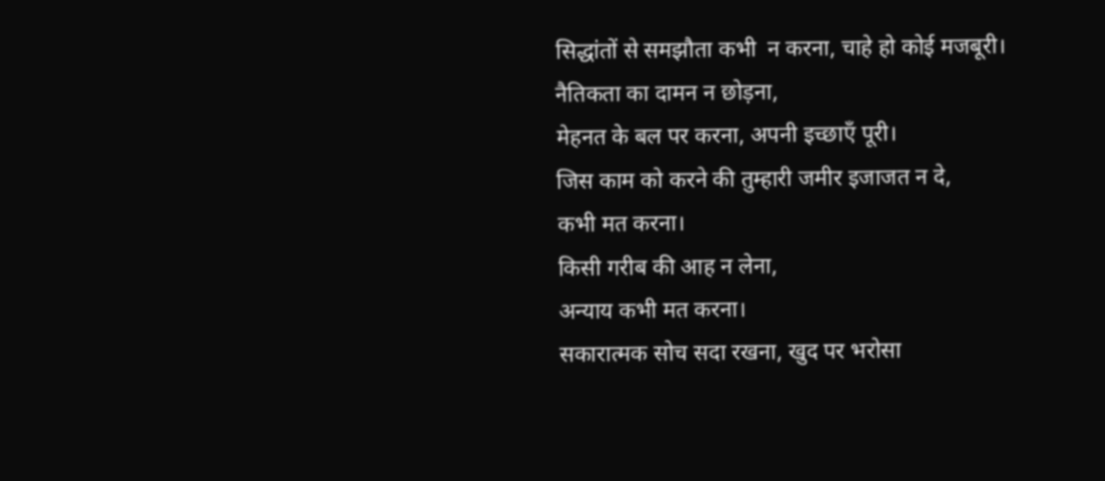सिद्धांतों से समझौता कभी  न करना, चाहे हो कोई मजबूरी।
नैतिकता का दामन न छोड़ना,
मेहनत के बल पर करना, अपनी इच्छाएँ पूरी।
जिस काम को करने की तुम्हारी जमीर इजाजत न दे,
कभी मत करना।
किसी गरीब की आह न लेना,
अन्याय कभी मत करना।
सकारात्मक सोच सदा रखना, खुद पर भरोसा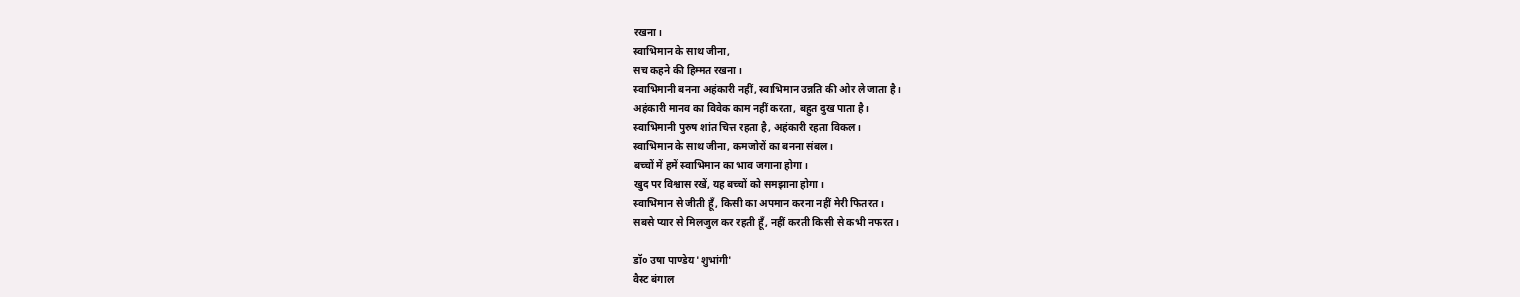रखना।
स्वाभिमान के साथ जीना,
सच कहने की हिम्मत रखना।
स्वाभिमानी बनना अहंकारी नहीं, स्वाभिमान उन्नति की ओर ले जाता है।
अहंकारी मानव का विवेक काम नहीं करता, बहुत दुख पाता है।
स्वाभिमानी पुरुष शांत चित्त रहता है, अहंकारी रहता विकल।
स्वाभिमान के साथ जीना, कमजोरों का बनना संबल।
बच्चों में हमें स्वाभिमान का भाव जगाना होगा।
खुद पर विश्वास रखें, यह बच्चों को समझाना होगा।
स्वाभिमान से जीती हूँ, किसी का अपमान करना नहीं मेरी फितरत।
सबसे प्यार से मिलजुल कर रहती हूँ, नहीं करती किसी से कभी नफरत।

डॉ० उषा पाण्डेय 'शुभांगी'
वैस्ट बंगाल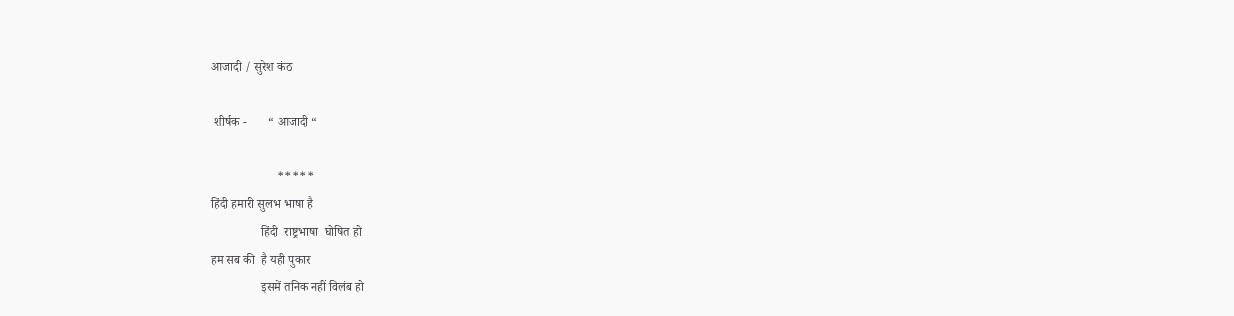आजादी / सुरेश कंठ

 शीर्षक -       “ आजादी “

                     *****
हिंदी हमारी सुलभ भाषा है
                हिंदी  राष्ट्रभाषा  घोषित हो
हम सब की  है यही पुकार
                इसमें तनिक नहीं विलंब हो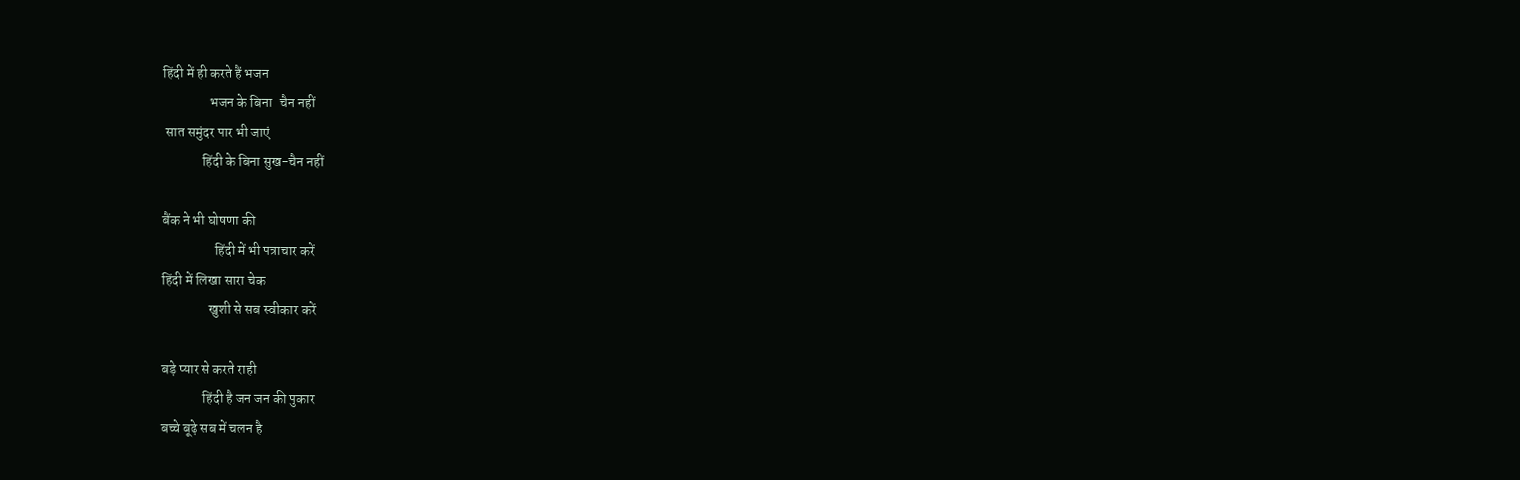हिंदी में ही करते हैं भजन
                 भजन के बिना   चैन नहीं
 सात समुंदर पार भी जाएं
              हिंदी के बिना सुख-चैन नहीं

बैंक ने भी घोषणा की
                   हिंदी में भी पत्राचार करें
हिंदी में लिखा सारा चेक
                 खुशी से सब स्वीकार करें

बड़े प्यार से करते राही
               हिंदी है जन जन की पुकार
बच्चे बूढ़े सब में चलन है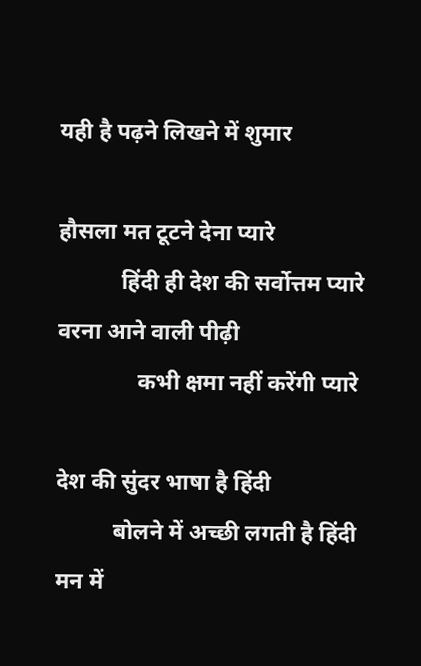यही है पढ़ने लिखने में शुमार

हौसला मत टूटने देना प्यारे
           हिंदी ही देश की सर्वोत्तम प्यारे
वरना आने वाली पीढ़ी
              कभी क्षमा नहीं करेंगी प्यारे

देश की सुंदर भाषा है हिंदी
          बोलने में अच्छी लगती है हिंदी
मन में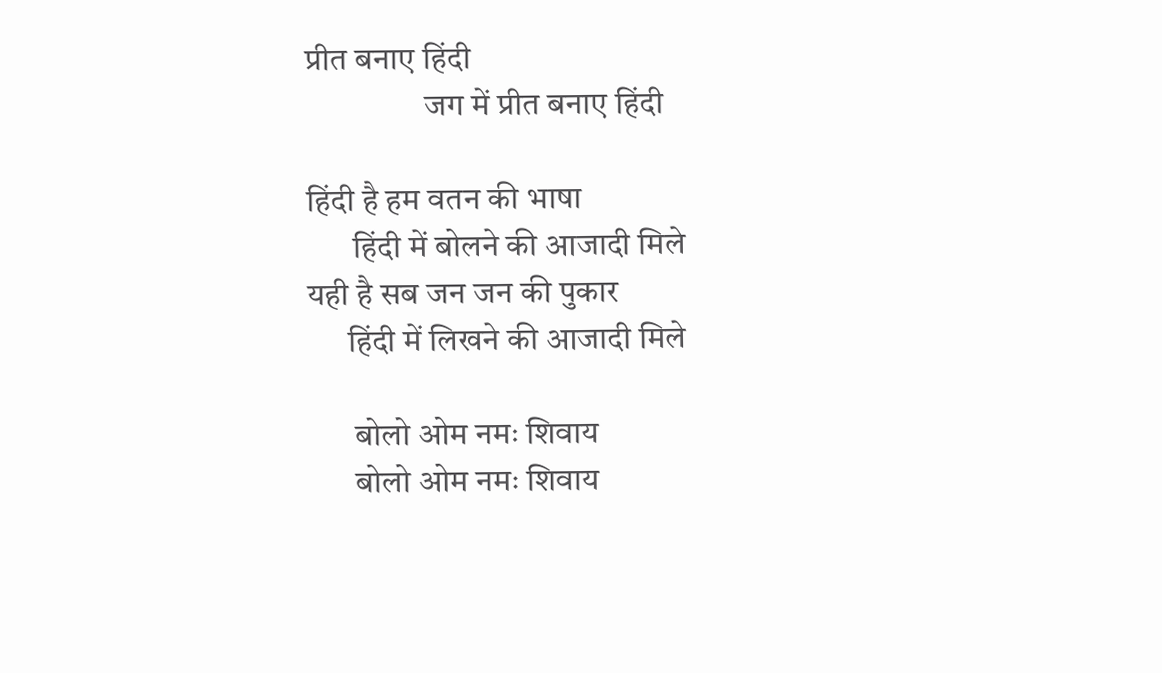प्रीत बनाए हिंदी
                  जग में प्रीत बनाए हिंदी

हिंदी है हम वतन की भाषा
       हिंदी में बोलने की आजादी मिले
यही है सब जन जन की पुकार
      हिंदी में लिखने की आजादी मिले

       बोलो ओम नमः शिवाय
       बोलो ओम नमः शिवाय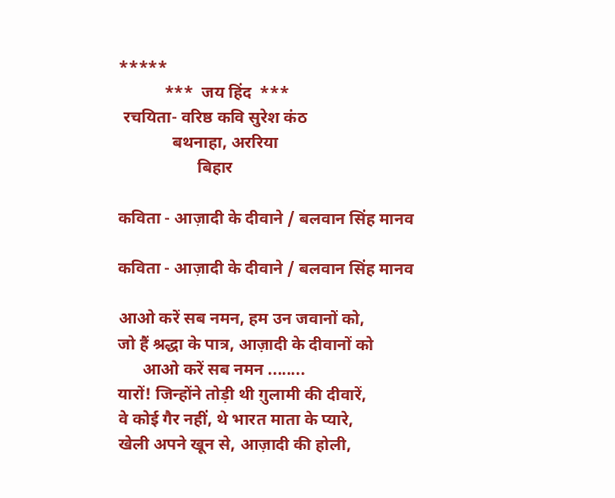*****
           ***  जय हिंद  ***
 रचयिता- वरिष्ठ कवि सुरेश कंठ
             बथनाहा, अररिया
                   बिहार

कविता - आज़ादी के दीवाने / बलवान सिंह मानव

कविता - आज़ादी के दीवाने / बलवान सिंह मानव

आओ करें सब नमन, हम उन जवानों को,
जो हैं श्रद्धा के पात्र, आज़ादी के दीवानों को
      आओ करें सब नमन ........
यारों! जिन्होंने तोड़ी थी ग़ुलामी की दीवारें,
वे कोई गैर नहीं, थे भारत माता के प्यारे,
खेली अपने खून से, आज़ादी की होली,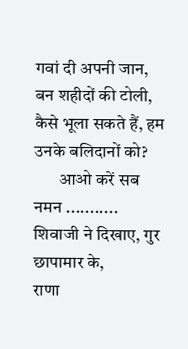गवां दी अपनी जान, बन शहीदों की टोली,
कैसे भूला सकते हैं, हम उनके बलिदानों को?
       आओ करें सब नमन ...........
शिवाजी ने दिखाए, गुर छापामार के,
राणा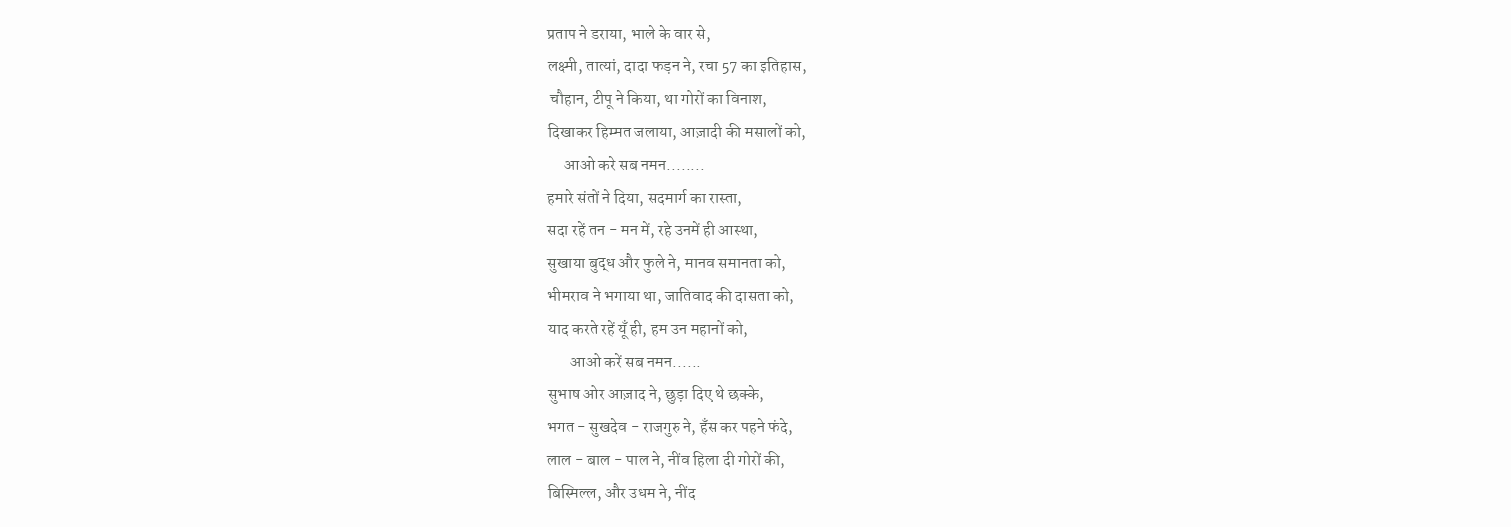प्रताप ने डराया, भाले के वार से,
लक्ष्मी, तात्यां, दादा फड़न ने, रचा 57 का इतिहास,
 चौहान, टीपू ने किया, था गोरों का विनाश,
दिखाकर हिम्मत जलाया, आज़ादी की मसालों को,
     आओ करे सब नमन........
हमारे संतों ने दिया, सदमार्ग का रास्ता,
सदा रहें तन - मन में, रहे उनमें ही आस्था,
सुखाया बुद्ध और फुले ने, मानव समानता को,
भीमराव ने भगाया था, जातिवाद की दासता को,
याद करते रहें यूँ ही, हम उन महानों को,
       आओ करें सब नमन......
सुभाष ओर आज़ाद ने, छुड़ा दिए थे छक्के,
भगत - सुखदेव - राजगुरु ने, हँस कर पहने फंदे,
लाल - बाल - पाल ने, नींव हिला दी गोरों की,
बिस्मिल्ल, और उधम ने, नींद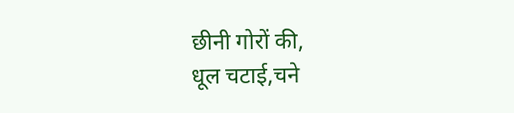छीनी गोरों की,
धूल चटाई,चने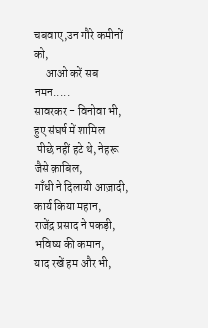चबवाए,उन गौरे कमीनों को,
     आओ करें सब नमन.....
सावरकर - विनोवा भी, हुए संघर्ष में शामिल
 पीछे नहीं हटे थे, नेहरू जैसे क़ाबिल,
गाँधी ने दिलायी आज़ादी, कार्य किया महान,
राजेंद्र प्रसाद ने पकड़ी, भविष्य की कमान,
याद रखें हम और भी,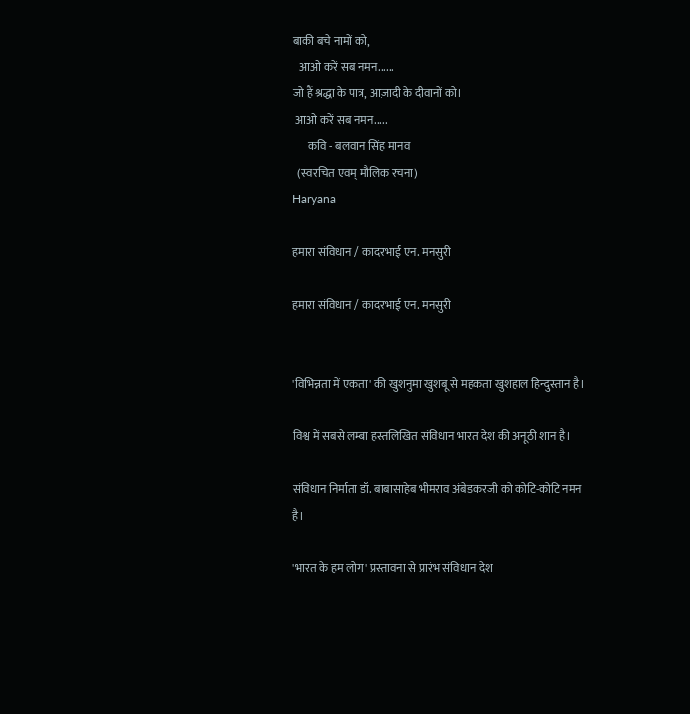बाकी बचे नामों को,
   आओ करें सब नमन......
जो हैं श्रद्धा के पात्र, आज़ादी के दीवानों को।
 आओ करें सब नमन.....
       कवि - बलवान सिंह मानव
  (स्वरचित एवम् मौलिक रचना)
Haryana

हमारा संविधान / कादरभाई एन. मनसुरी

हमारा संविधान / कादरभाई एन. मनसुरी


'विभिन्नता में एकता' की खुशनुमा खुशबू से महकता खुशहाल हिन्दुस्तान है।

विश्व में सबसे लम्बा हस्तलिखित संविधान भारत देश की अनूठी शान है।

संविधान निर्माता डॉ. बाबासाहेब भीमराव अंबेडकरजी को कोटि-कोटि नमन है।

'भारत के हम लोग' प्रस्तावना से प्रारंभ संविधान देश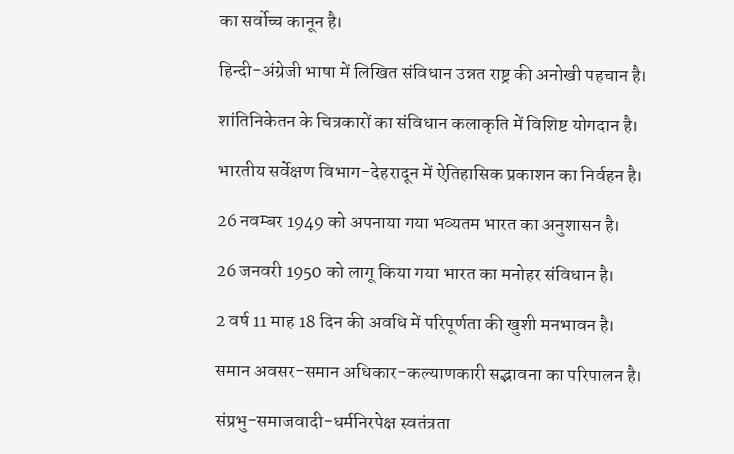का सर्वोच्च कानून है।

हिन्दी-अंग्रेजी भाषा में लिखित संविधान उन्नत राष्ट्र की अनोखी पहचान है।

शांतिनिकेतन के चित्रकारों का संविधान कलाकृति में विशिष्ट योगदान है।

भारतीय सर्वेक्षण विभाग-देहरादून में ऐतिहासिक प्रकाशन का निर्वहन है।

26 नवम्बर 1949 को अपनाया गया भव्यतम भारत का अनुशासन है।

26 जनवरी 1950 को लागू किया गया भारत का मनोहर संविधान है।

2 वर्ष 11 माह 18 दिन की अवधि में परिपूर्णता की खुशी मनभावन है।

समान अवसर-समान अधिकार-कल्याणकारी सद्भावना का परिपालन है।

संप्रभु-समाजवादी-धर्मनिरपेक्ष स्वतंत्रता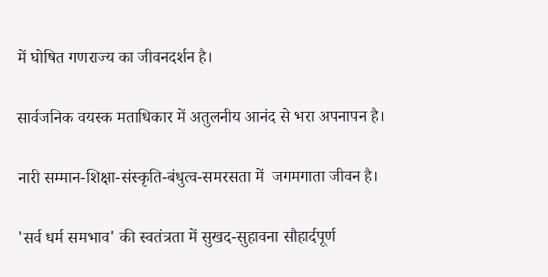में घोषित गणराज्य का जीवनदर्शन है।

सार्वजनिक वयस्क मताधिकार में अतुलनीय आनंद से भरा अपनापन है।

नारी सम्मान-शिक्षा-संस्कृति-बंधुत्व-समरसता में  जगमगाता जीवन है।

'सर्व धर्म समभाव' की स्वतंत्रता में सुखद-सुहावना सौहार्दपूर्ण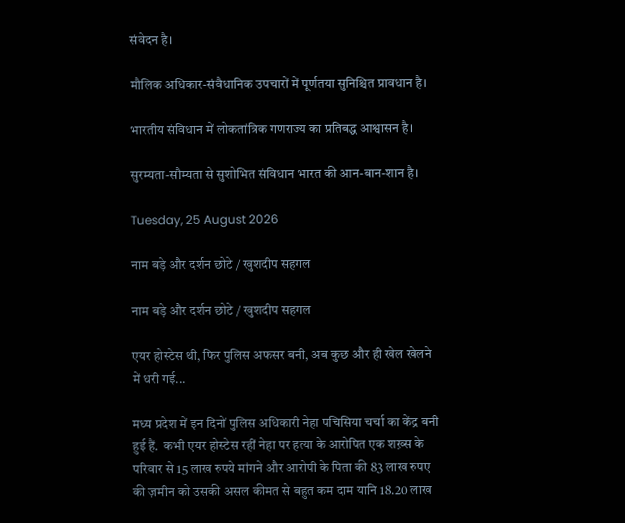संवेदन है।

मौलिक अधिकार-संवैधानिक उपचारों में पूर्णतया सुनिश्चित प्रावधान है।

भारतीय संविधान में लोकतांत्रिक गणराज्य का प्रतिबद्ध आश्वासन है।

सुरम्यता-सौम्यता से सुशोभित संविधान भारत की आन-बान-शान है।

Tuesday, 25 August 2026

नाम बड़े और दर्शन छोटे / खुशदीप सहगल

नाम बड़े और दर्शन छोटे / खुशदीप सहगल

एयर होस्टेस थी, फिर पुलिस अफसर बनी, अब कुछ और ही खेल खेलने में धरी गई...

मध्य प्रदेश में इन दिनों पुलिस अधिकारी नेहा पचिसिया चर्चा का केंद्र बनी हुई हैं.  कभी एयर होस्टेस रहीं नेहा पर हत्या के आरोपित एक शख़्स के परिवार से 15 लाख रुपये मांगने और आरोपी के पिता की 83 लाख रुपए की ज़मीन को उसकी असल कीमत से बहुत कम दाम यानि 18.20 लाख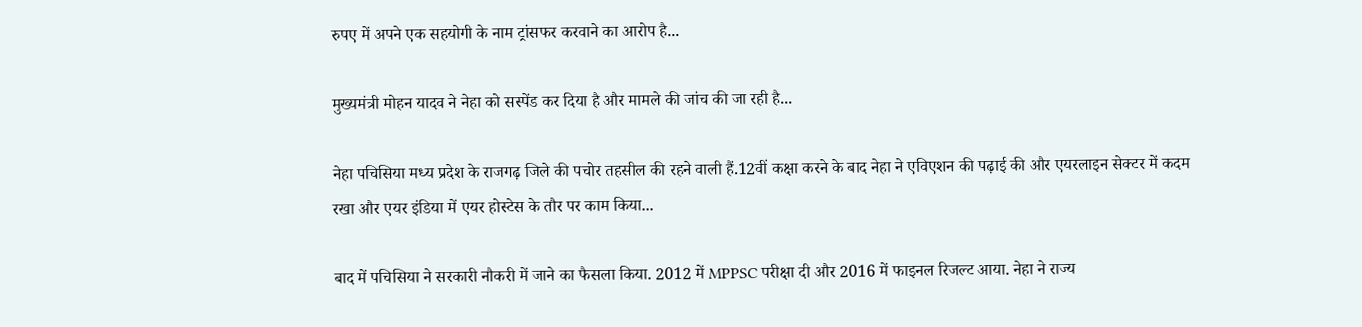रुपए में अपने एक सहयोगी के नाम ट्रांसफर करवाने का आरोप है...

मुख्यमंत्री मोहन यादव ने नेहा को सस्पेंड कर दिया है और मामले की जांच की जा रही है...

नेहा पचिसिया मध्य प्रदेश के राजगढ़ जिले की पचोर तहसील की रहने वाली हैं.12वीं कक्षा करने के बाद नेहा ने एविएशन की पढ़ाई की और एयरलाइन सेक्टर में कदम रखा और एयर इंडिया में एयर होस्टेस के तौर पर काम किया...

बाद में पचिसिया ने सरकारी नौकरी में जाने का फैसला किया. 2012 में MPPSC परीक्षा दी और 2016 में फाइनल रिजल्ट आया. नेहा ने राज्य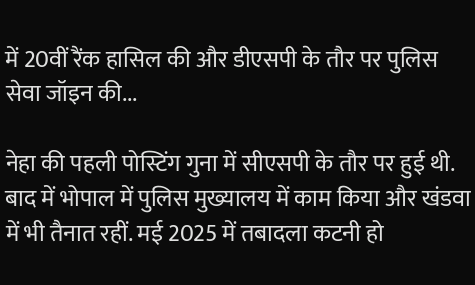में 20वीं रैंक हासिल की और डीएसपी के तौर पर पुलिस सेवा जॉइन की...

नेहा की पहली पोस्टिंग गुना में सीएसपी के तौर पर हुई थी. बाद में भोपाल में पुलिस मुख्यालय में काम किया और खंडवा में भी तैनात रहीं. मई 2025 में तबादला कटनी हो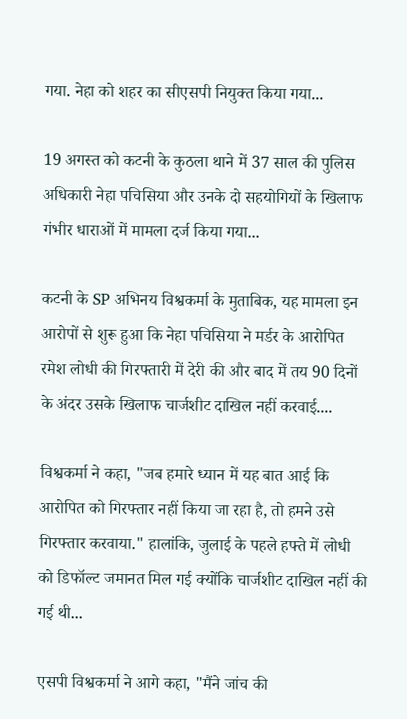गया. नेहा को शहर का सीएसपी नियुक्त किया गया...

19 अगस्त को कटनी के कुठला थाने में 37 साल की पुलिस अधिकारी नेहा पचिसिया और उनके दो सहयोगियों के खिलाफ गंभीर धाराओं में मामला दर्ज किया गया...

कटनी के SP अभिनय विश्वकर्मा के मुताबिक, यह मामला इन आरोपों से शुरू हुआ कि नेहा पचिसिया ने मर्डर के आरोपित रमेश लोधी की गिरफ्तारी में देरी की और बाद में तय 90 दिनों के अंदर उसके खिलाफ चार्जशीट दाखिल नहीं करवाई....

विश्वकर्मा ने कहा, "जब हमारे ध्यान में यह बात आई कि आरोपित को गिरफ्तार नहीं किया जा रहा है, तो हमने उसे गिरफ्तार करवाया." हालांकि, जुलाई के पहले हफ्ते में लोधी को डिफॉल्ट जमानत मिल गई क्योंकि चार्जशीट दाखिल नहीं की गई थी...

एसपी विश्वकर्मा ने आगे कहा, "मैंने जांच की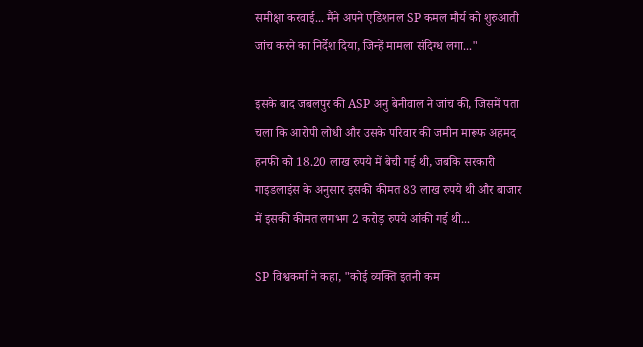समीक्षा करवाई... मैंने अपने एडिशनल SP कमल मौर्य को शुरुआती जांच करने का निर्देश दिया, जिन्हें मामला संदिग्ध लगा..."

इसके बाद जबलपुर की ASP अनु बेनीवाल ने जांच की, जिसमें पता चला कि आरोपी लोधी और उसके परिवार की जमीन मारूफ अहमद हनफी को 18.20 लाख रुपये में बेची गई थी, जबकि सरकारी गाइडलाइंस के अनुसार इसकी कीमत 83 लाख रुपये थी और बाजार में इसकी कीमत लगभग 2 करोड़ रुपये आंकी गई थी...

SP विश्वकर्मा ने कहा, "कोई व्यक्ति इतनी कम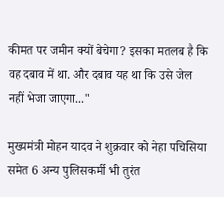कीमत पर जमीन क्यों बेचेगा? इसका मतलब है कि वह दबाव में था. और दबाव यह था कि उसे जेल नहीं भेजा जाएगा..."

मुख्यमंत्री मोहन यादव ने शुक्रवार को नेहा पचिसिया समेत 6 अन्य पुलिसकर्मी भी तुरंत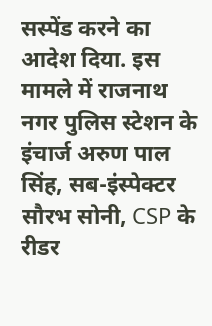सस्पेंड करने का आदेश दिया. इस मामले में राजनाथ नगर पुलिस स्टेशन के इंचार्ज अरुण पाल सिंह, सब-इंस्पेक्टर सौरभ सोनी, CSP के रीडर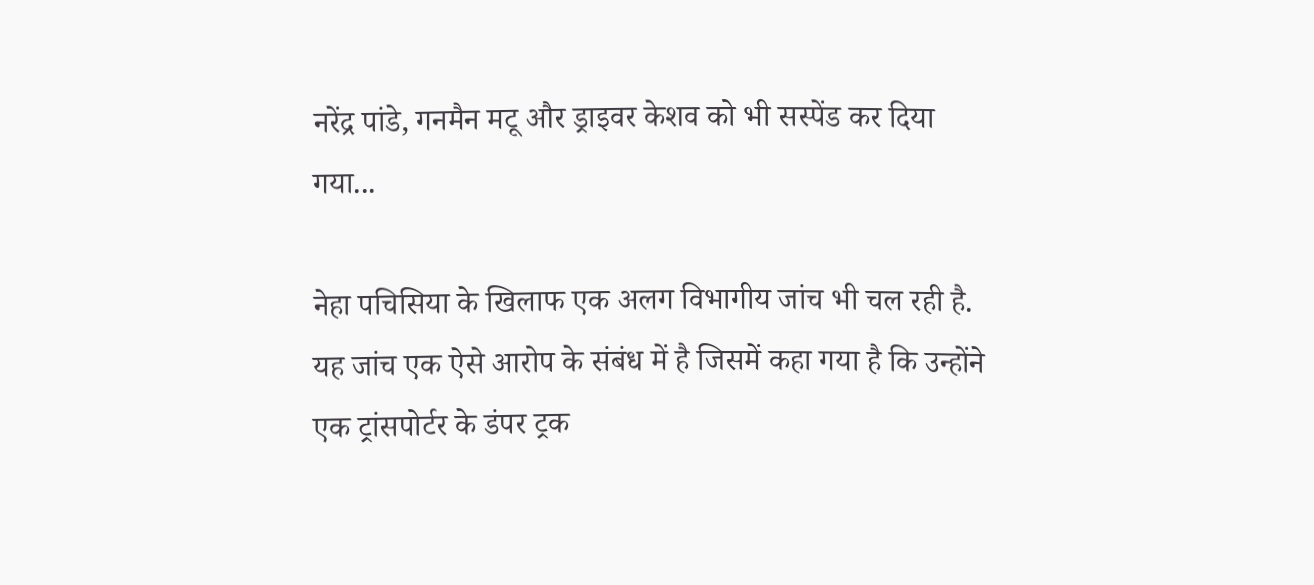नरेंद्र पांडे, गनमैन मटू और ड्राइवर केशव को भी सस्पेंड कर दिया गया...

नेहा पचिसिया के खिलाफ एक अलग विभागीय जांच भी चल रही है. यह जांच एक ऐसे आरोप के संबंध में है जिसमें कहा गया है कि उन्होंने एक ट्रांसपोर्टर के डंपर ट्रक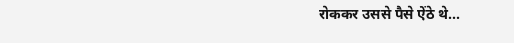रोककर उससे पैसे ऐंठे थे...